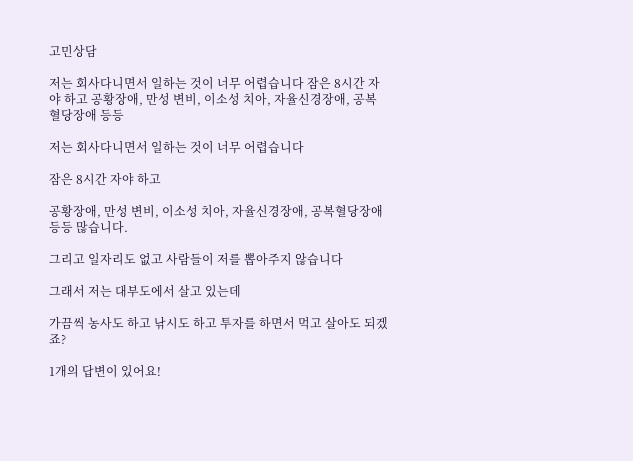고민상담

저는 회사다니면서 일하는 것이 너무 어렵습니다 잠은 8시간 자야 하고 공황장애, 만성 변비, 이소성 치아, 자율신경장애, 공복혈당장애 등등

저는 회사다니면서 일하는 것이 너무 어렵습니다

잠은 8시간 자야 하고

공황장애, 만성 변비, 이소성 치아, 자율신경장애, 공복혈당장애 등등 많습니다.

그리고 일자리도 없고 사람들이 저를 뽑아주지 않습니다

그래서 저는 대부도에서 살고 있는데

가끔씩 농사도 하고 낚시도 하고 투자를 하면서 먹고 살아도 되겠죠?

1개의 답변이 있어요!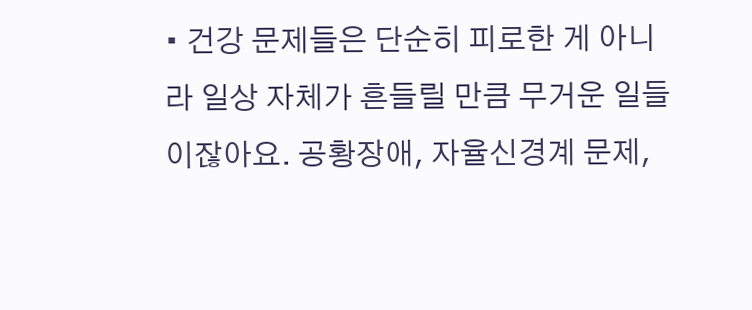• 건강 문제들은 단순히 피로한 게 아니라 일상 자체가 흔들릴 만큼 무거운 일들이잖아요. 공황장애, 자율신경계 문제,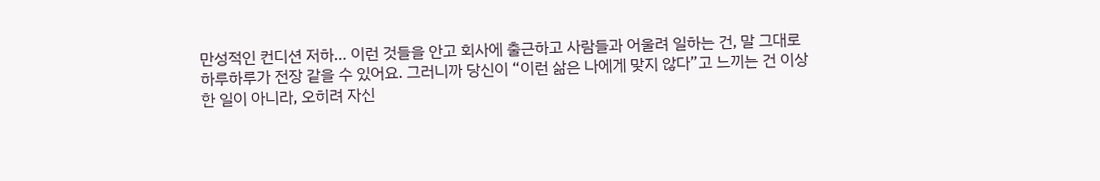만성적인 컨디션 저하… 이런 것들을 안고 회사에 출근하고 사람들과 어울려 일하는 건, 말 그대로 하루하루가 전장 같을 수 있어요. 그러니까 당신이 “이런 삶은 나에게 맞지 않다”고 느끼는 건 이상한 일이 아니라, 오히려 자신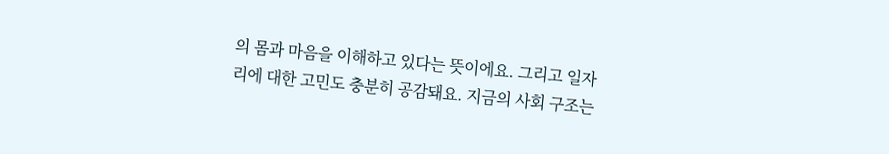의 몸과 마음을 이해하고 있다는 뜻이에요. 그리고 일자리에 대한 고민도 충분히 공감돼요. 지금의 사회 구조는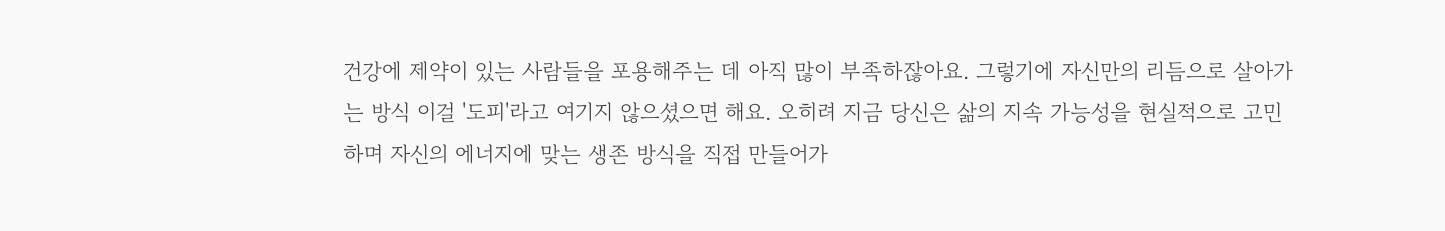건강에 제약이 있는 사람들을 포용해주는 데 아직 많이 부족하잖아요. 그렇기에 자신만의 리듬으로 살아가는 방식 이걸 '도피'라고 여기지 않으셨으면 해요. 오히려 지금 당신은 삶의 지속 가능성을 현실적으로 고민하며 자신의 에너지에 맞는 생존 방식을 직접 만들어가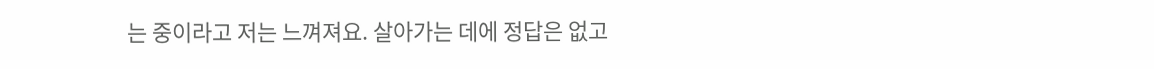는 중이라고 저는 느껴져요. 살아가는 데에 정답은 없고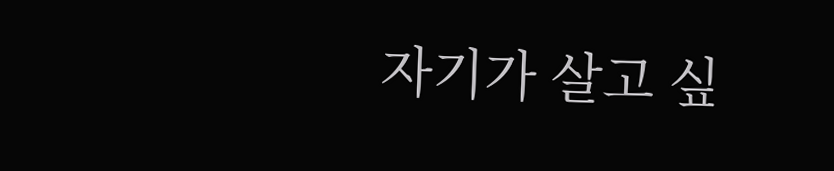자기가 살고 싶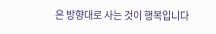은 방향대로 사는 것이 행복입니다